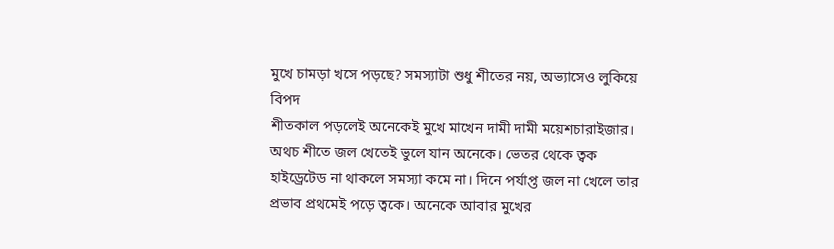মুখে চামড়া খসে পড়ছে? সমস্যাটা শুধু শীতের নয়, অভ্যাসেও লুকিয়ে বিপদ
শীতকাল পড়লেই অনেকেই মুখে মাখেন দামী দামী ময়েশচারাইজার। অথচ শীতে জল খেতেই ভুলে যান অনেকে। ভেতর থেকে ত্বক হাইড্রেটেড না থাকলে সমস্যা কমে না। দিনে পর্যাপ্ত জল না খেলে তার প্রভাব প্রথমেই পড়ে ত্বকে। অনেকে আবার মুখের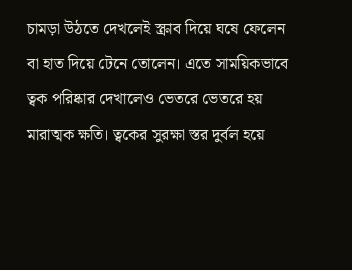চামড়া উঠতে দেখলেই স্ক্রাব দিয়ে ঘষে ফেলেন বা হাত দিয়ে টেনে তোলেন। এতে সাময়িকভাবে ত্বক পরিষ্কার দেখালেও ভেতরে ভেতরে হয় মারাত্মক ক্ষতি। ত্বকের সুরক্ষা স্তর দুর্বল হয়ে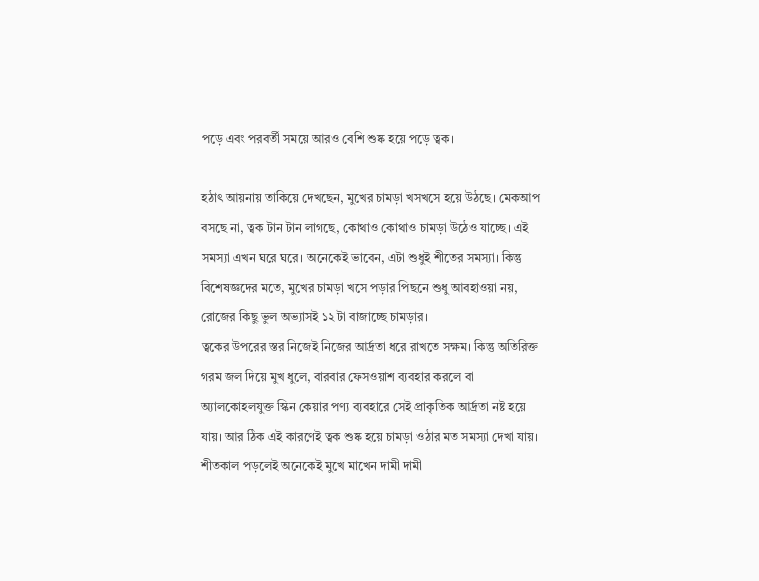পড়ে এবং পরবর্তী সময়ে আরও বেশি শুষ্ক হয়ে পড়ে ত্বক।

হঠাৎ আয়নায় তাকিয়ে দেখছেন, মুখের চামড়া খসখসে হয়ে উঠছে। মেকআপ বসছে না, ত্বক টান টান লাগছে, কোথাও কোথাও চামড়া উঠেও যাচ্ছে। এই সমস্যা এখন ঘরে ঘরে। অনেকেই ভাবেন, এটা শুধুই শীতের সমস্যা। কিন্তু বিশেষজ্ঞদের মতে, মুখের চামড়া খসে পড়ার পিছনে শুধু আবহাওয়া নয়, রোজের কিছু ভুল অভ্যাসই ১২ টা বাজাচ্ছে চামড়ার।
ত্বকের উপরের স্তর নিজেই নিজের আর্দ্রতা ধরে রাখতে সক্ষম। কিন্তু অতিরিক্ত গরম জল দিয়ে মুখ ধুলে, বারবার ফেসওয়াশ ব্যবহার করলে বা অ্যালকোহলযুক্ত স্কিন কেয়ার পণ্য ব্যবহারে সেই প্রাকৃতিক আর্দ্রতা নষ্ট হয়ে যায়। আর ঠিক এই কারণেই ত্বক শুষ্ক হয়ে চামড়া ওঠার মত সমস্যা দেখা যায়।
শীতকাল পড়লেই অনেকেই মুখে মাখেন দামী দামী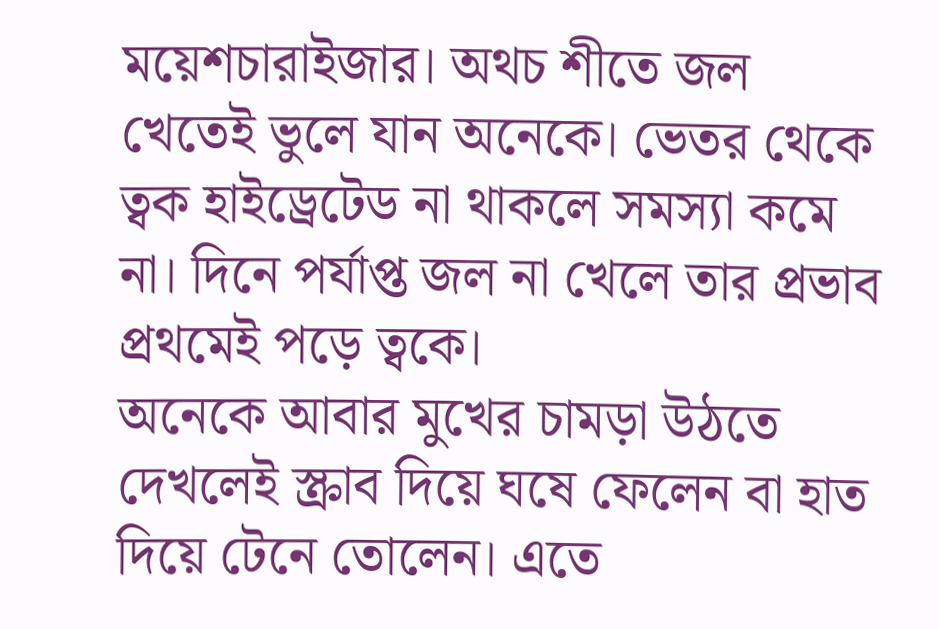ময়েশচারাইজার। অথচ শীতে জল খেতেই ভুলে যান অনেকে। ভেতর থেকে ত্বক হাইড্রেটেড না থাকলে সমস্যা কমে না। দিনে পর্যাপ্ত জল না খেলে তার প্রভাব প্রথমেই পড়ে ত্বকে।
অনেকে আবার মুখের চামড়া উঠতে দেখলেই স্ক্রাব দিয়ে ঘষে ফেলেন বা হাত দিয়ে টেনে তোলেন। এতে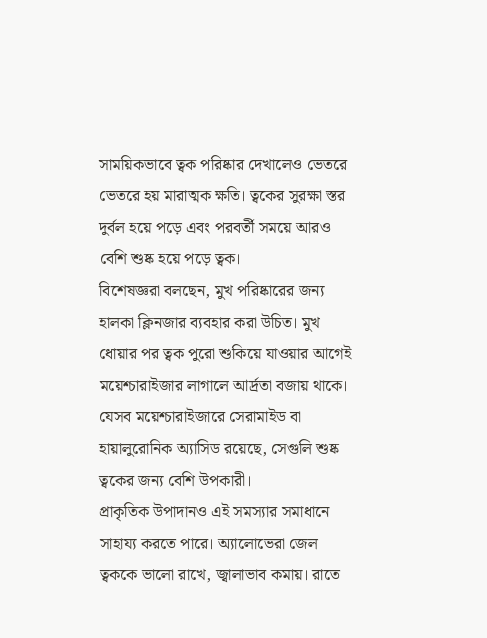সাময়িকভাবে ত্বক পরিষ্কার দেখালেও ভেতরে ভেতরে হয় মারাত্মক ক্ষতি। ত্বকের সুরক্ষা স্তর দুর্বল হয়ে পড়ে এবং পরবর্তী সময়ে আরও বেশি শুষ্ক হয়ে পড়ে ত্বক।
বিশেষজ্ঞরা বলছেন, মুখ পরিষ্কারের জন্য হালকা ক্লিনজার ব্যবহার করা উচিত। মুখ ধোয়ার পর ত্বক পুরো শুকিয়ে যাওয়ার আগেই ময়েশ্চারাইজার লাগালে আর্দ্রতা বজায় থাকে। যেসব ময়েশ্চারাইজারে সেরামাইড বা হায়ালুরোনিক অ্যাসিড রয়েছে, সেগুলি শুষ্ক ত্বকের জন্য বেশি উপকারী।
প্রাকৃতিক উপাদানও এই সমস্যার সমাধানে সাহায্য করতে পারে। অ্যালোভেরা জেল ত্বককে ভালো রাখে, জ্বালাভাব কমায়। রাতে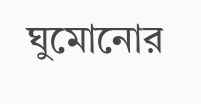ঘুমোনোর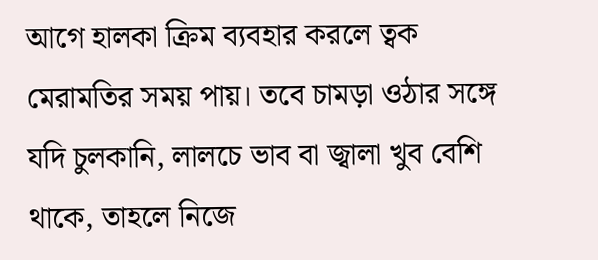আগে হালকা ক্রিম ব্যবহার করলে ত্বক মেরামতির সময় পায়। তবে চামড়া ওঠার সঙ্গে যদি চুলকানি, লালচে ভাব বা জ্বালা খুব বেশি থাকে, তাহলে নিজে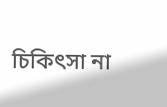চিকিৎসা না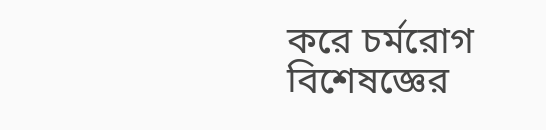করে চর্মরোগ বিশেষজ্ঞের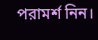পরামর্শ নিন।